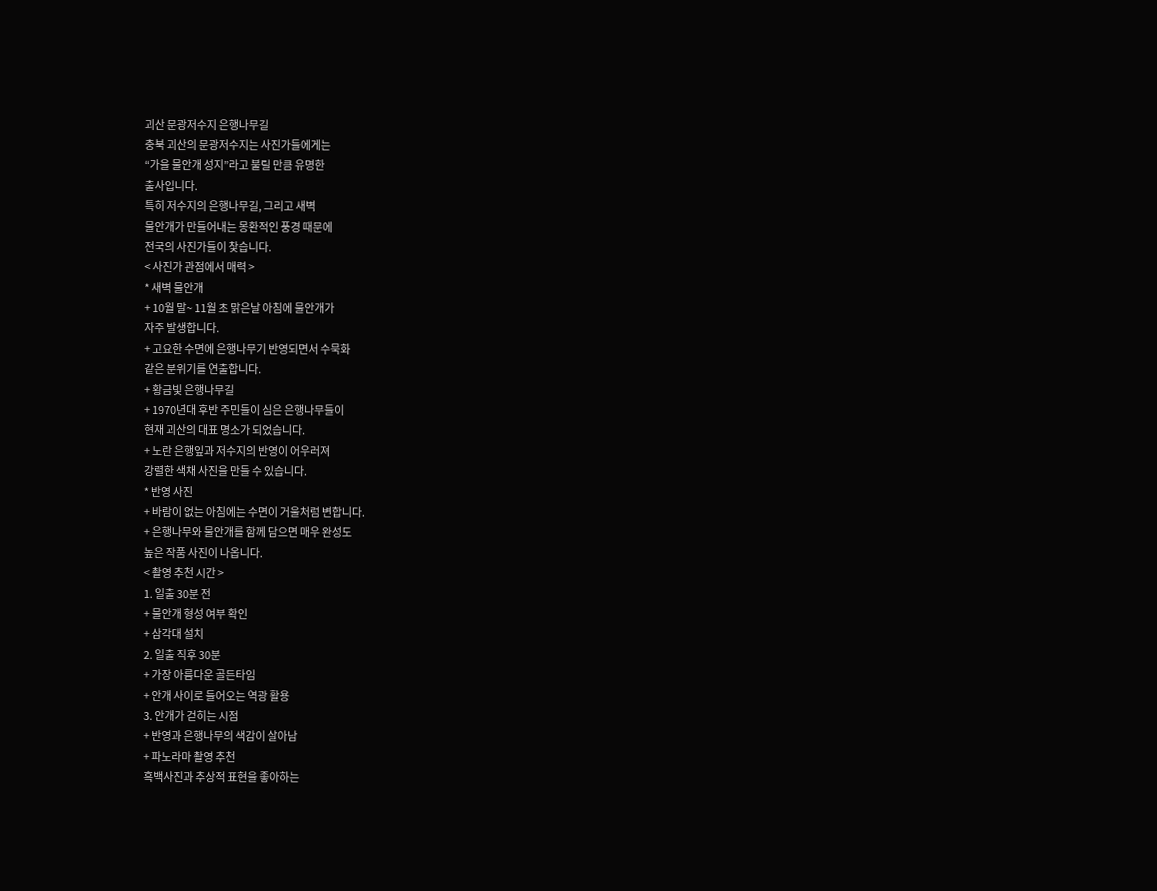괴산 문광저수지 은행나무길
충북 괴산의 문광저수지는 사진가들에게는
“가을 물안개 성지”라고 불릴 만큼 유명한
출사입니다.
특히 저수지의 은행나무길, 그리고 새벽
물안개가 만들어내는 몽환적인 풍경 때문에
전국의 사진가들이 찿습니다.
< 사진가 관점에서 매력 >
* 새벽 물안개
+ 10월 말~ 11월 초 맑은날 아침에 물안개가
자주 발생합니다.
+ 고요한 수면에 은행나무기 반영되면서 수묵화
같은 분위기를 연출합니다.
+ 황금빛 은행나무길
+ 1970년대 후반 주민들이 심은 은행나무들이
현재 괴산의 대표 명소가 되었습니다.
+ 노란 은행잎과 저수지의 반영이 어우러져
강렬한 색채 사진을 만들 수 있습니다.
* 반영 사진
+ 바람이 없는 아침에는 수면이 거울처럼 변합니다.
+ 은행나무와 물안개를 함께 담으면 매우 완성도
높은 작품 사진이 나옵니다.
< 촬영 추천 시간 >
1. 일출 30분 전
+ 물안개 형성 여부 확인
+ 삼각대 설치
2. 일출 직후 30분
+ 가장 아름다운 골든타임
+ 안개 사이로 들어오는 역광 활용
3. 안개가 걷히는 시점
+ 반영과 은행나무의 색감이 살아남
+ 파노라마 촬영 추천
흑백사진과 추상적 표현을 좋아하는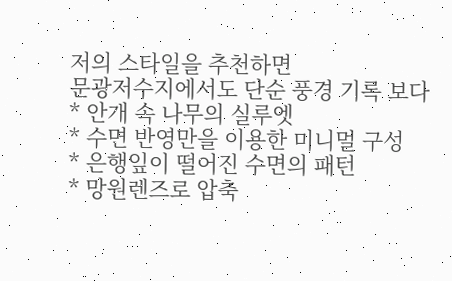저의 스타일을 추천하면
문광저수지에서도 단순 풍경 기록 보다
* 안개 속 나무의 실루엣
* 수면 반영만을 이용한 미니멀 구성
* 은행잎이 떨어진 수면의 패턴
* 망원렌즈로 압축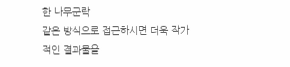한 나무군락
같은 방식으로 접근하시면 더욱 작가적인 결과물을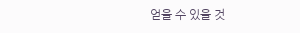얻을 수 있을 것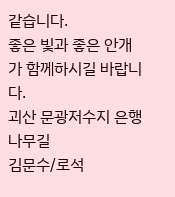같습니다.
좋은 빛과 좋은 안개가 함께하시길 바랍니다.
괴산 문광저수지 은행나무길
김문수/로석